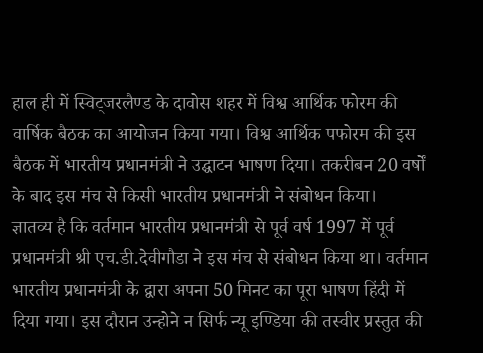हाल ही में स्विट्जरलैण्ड के दावोस शहर में विश्व आर्थिक फोरम की वार्षिक बैठक का आयोजन किया गया। विश्व आर्थिक पफोरम की इस बैठक में भारतीय प्रधानमंत्री ने उद्घाटन भाषण दिया। तकरीबन 20 वर्षों के बाद इस मंच से किसी भारतीय प्रधानमंत्री ने संबोधन किया।
ज्ञातव्य है कि वर्तमान भारतीय प्रधानमंत्री से पूर्व वर्ष 1997 में पूर्व प्रधानमंत्री श्री एच.डी.देवीगौडा ने इस मंच से संबोधन किया था। वर्तमान भारतीय प्रधानमंत्री के द्वारा अपना 50 मिनट का पूरा भाषण हिंदी में दिया गया। इस दौरान उन्होने न सिर्फ न्यू इण्डिया की तस्वीर प्रस्तुत की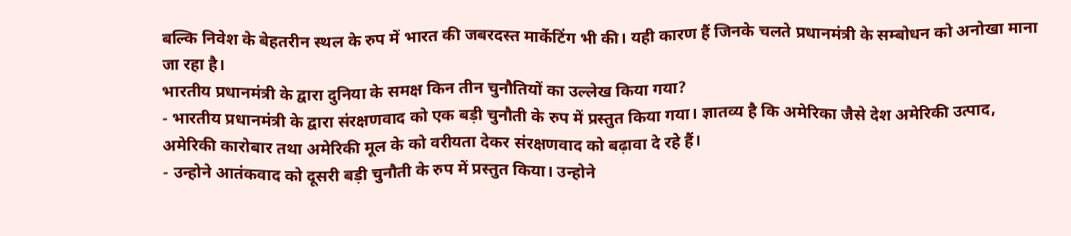बल्कि निवेश के बेहतरीन स्थल के रुप में भारत की जबरदस्त मार्केटिंग भी की। यही कारण हैं जिनके चलते प्रधानमंत्री के सम्बोधन को अनोखा माना जा रहा है।
भारतीय प्रधानमंत्री के द्वारा दुनिया के समक्ष किन तीन चुनौतियों का उल्लेख किया गया?
- भारतीय प्रधानमंत्री के द्वारा संरक्षणवाद को एक बड़ी चुनौती के रुप में प्रस्तुत किया गया। ज्ञातव्य है कि अमेरिका जैसे देश अमेरिकी उत्पाद, अमेरिकी कारोबार तथा अमेरिकी मूल के को वरीयता देकर संरक्षणवाद को बढ़ावा दे रहे हैं।
- उन्होने आतंकवाद को दूसरी बड़ी चुनौती के रुप में प्रस्तुत किया। उन्होने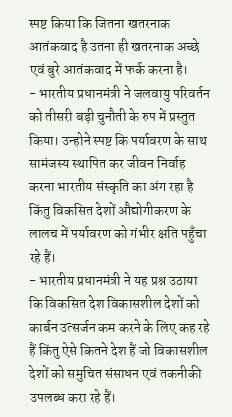स्पष्ट किया कि जितना खतरनाक आतंकवाद है उतना ही खतरनाक अच्छे एवं बुरे आतंकवाद में फर्क करना है।
- भारतीय प्रधानमंत्री ने जलवायु परिवर्तन को तीसरी बड़ी चुनौती के रुप में प्रस्तुत किया। उन्होने स्पष्ट कि पर्यावरण के साथ सामंजस्य स्थापित कर जीवन निर्वाह करना भारतीय संस्कृति का अंग रहा है किंतु विकसित देशों औद्योगीकरण के लालच में पर्यावरण को गंभीर क्षति पहुँचा रहे हैं।
- भारतीय प्रधानमंत्री ने यह प्रश्न उठाया कि विकसित देश विकासशील देशों को कार्बन उत्सर्जन कम करने के लिए कह रहे हैं किंतु ऐसे कितने देश हैं जो विकासशील देशों को समुचित संसाधन एवं तकनीकी उपलब्ध करा रहे हैं।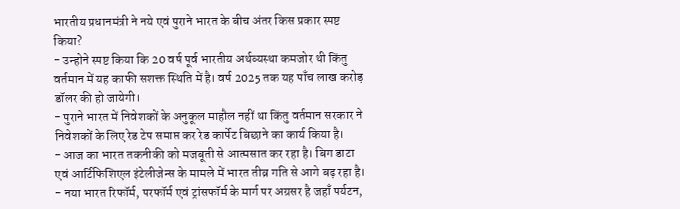भारतीय प्रधानमंत्री ने नये एवं पुराने भारत के बीच अंतर किस प्रकार स्पष्ट किया?
- उन्होने स्पष्ट किया कि 20 वर्ष पूर्व भारतीय अर्थव्यस्था कमजोर थी किंतु वर्तमान में यह काफी सशक्त स्थिति में है। वर्ष 2025 तक यह पाँच लाख करोड़ डॉलर की हो जायेगी।
- पुराने भारत में निवेशकों के अनुकूल माहौल नहीं था किंतु वर्तमान सरकार ने निवेशकों के लिए रेड टेप समाप्त कर रेड कार्पेट बिछाने का कार्य किया है।
- आज का भारत तकनीकी को मजबूती से आत्मसात कर रहा है। बिग डाटा एवं आर्टिफिशिएल इंटेलीजेन्स के मामले में भारत तीव्र गति से आगे बढ़ रहा है।
- नया भारत रिफॉर्म, परफॉर्म एवं ट्रांसफॉर्म के मार्ग पर अग्रसर है जहाँ पर्यटन,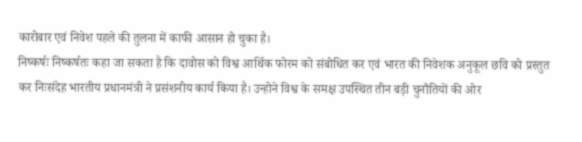कारोबार एवं निवेश पहले की तुलना में काफी आसान हो चुका है।
निष्कर्षः निष्कर्षतः कहा जा सकता है कि दावोस को विश्व आर्थिक फोरम को संबोधित कर एवं भारत की निवेशक अनुकूल छवि को प्रस्तुत कर निःसंदेह भारतीय प्रधानमंत्री ने प्रसंशनीय कार्य किया है। उन्होने विश्व के समक्ष उपस्थित तीन बड़ी चुनौतियों की ओर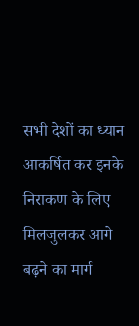सभी देशों का ध्यान आकर्षित कर इनके निराकण के लिए मिलजुलकर आगे बढ़ने का मार्ग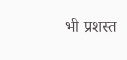भी प्रशस्त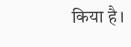किया है।